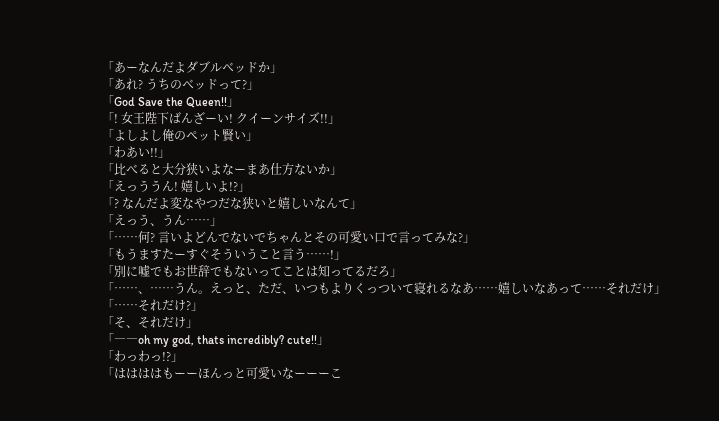「あーなんだよダブルベッドか」
「あれ? うちのベッドって?」
「God Save the Queen!!」
「! 女王陛下ばんざーい! クイーンサイズ!!」
「よしよし俺のペット賢い」
「わあい!!」
「比べると大分狭いよなーまあ仕方ないか」
「えっううん! 嬉しいよ!?」
「? なんだよ変なやつだな狭いと嬉しいなんて」
「えっう、うん……」
「……何? 言いよどんでないでちゃんとその可愛い口で言ってみな?」
「もうますたーすぐそういうこと言う……!」
「別に嘘でもお世辞でもないってことは知ってるだろ」
「……、……うん。えっと、ただ、いつもよりくっついて寝れるなあ……嬉しいなあって……それだけ」
「……それだけ?」
「そ、それだけ」
「――oh my god, thats incredibly? cute!!」
「わっわっ!?」
「ははははもーーほんっと可愛いなーーーこ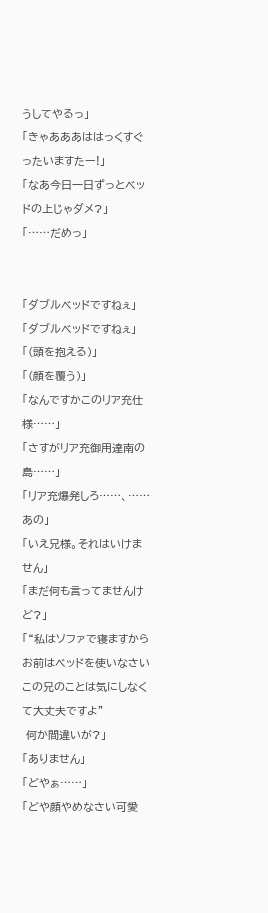うしてやるっ」
「きゃあああははっくすぐったいますたー!」
「なあ今日一日ずっとベッドの上じゃダメ?」
「……だめっ」


「ダブルベッドですねぇ」
「ダブルベッドですねぇ」
「(頭を抱える)」
「(顔を覆う)」
「なんですかこのリア充仕様……」
「さすがリア充御用達南の島……」
「リア充爆発しろ……、……あの」
「いえ兄様。それはいけません」
「まだ何も言ってませんけど?」
「“私はソファで寝ますからお前はベッドを使いなさいこの兄のことは気にしなくて大丈夫ですよ”
 何か間違いが?」
「ありません」
「どやぁ……」
「どや顔やめなさい可愛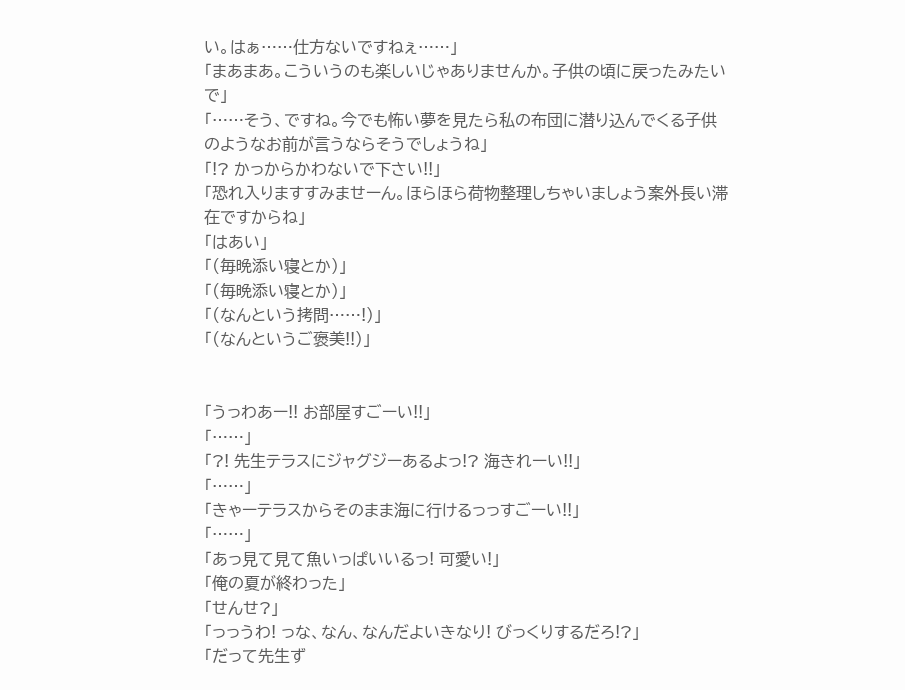い。はぁ……仕方ないですねぇ……」
「まあまあ。こういうのも楽しいじゃありませんか。子供の頃に戻ったみたいで」
「……そう、ですね。今でも怖い夢を見たら私の布団に潜り込んでくる子供のようなお前が言うならそうでしょうね」
「!? かっからかわないで下さい!!」
「恐れ入りますすみませーん。ほらほら荷物整理しちゃいましょう案外長い滞在ですからね」
「はあい」
「(毎晩添い寝とか)」
「(毎晩添い寝とか)」
「(なんという拷問……!)」
「(なんというご褒美!!)」


「うっわあー!! お部屋すごーい!!」
「……」
「?! 先生テラスにジャグジーあるよっ!? 海きれーい!!」
「……」
「きゃーテラスからそのまま海に行けるっっすごーい!!」
「……」
「あっ見て見て魚いっぱいいるっ! 可愛い!」
「俺の夏が終わった」
「せんせ?」
「っっうわ! っな、なん、なんだよいきなり! びっくりするだろ!?」
「だって先生ず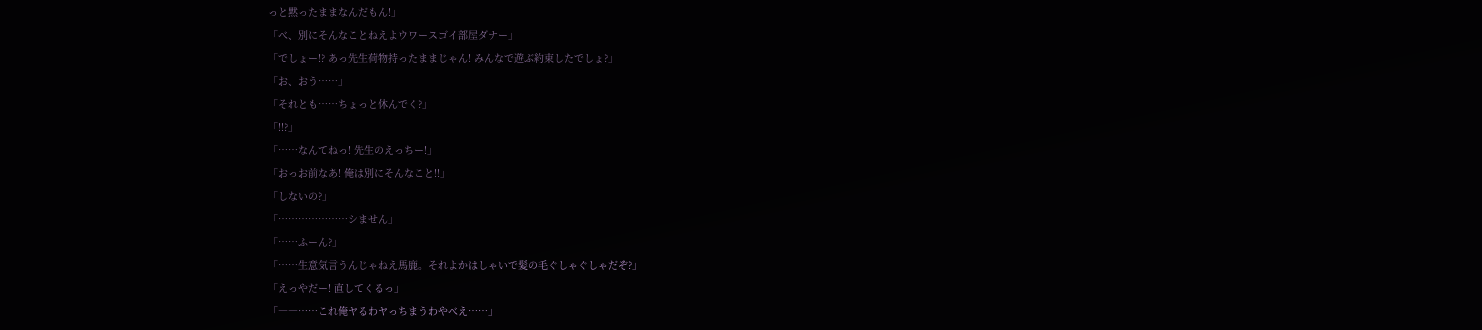っと黙ったままなんだもん!」
「べ、別にそんなことねえよウワースゴイ部屋ダナー」
「でしょー!? あっ先生荷物持ったままじゃん! みんなで遊ぶ約束したでしょ?」
「お、おう……」
「それとも……ちょっと休んでく?」
「!!?」
「……なんてねっ! 先生のえっちー!」
「おっお前なあ! 俺は別にそんなこと!!」
「しないの?」
「…………………シません」
「……ふーん?」
「……生意気言うんじゃねえ馬鹿。それよかはしゃいで髪の毛ぐしゃぐしゃだぞ?」
「えっやだー! 直してくるっ」
「――……これ俺ヤるわヤっちまうわやべえ……」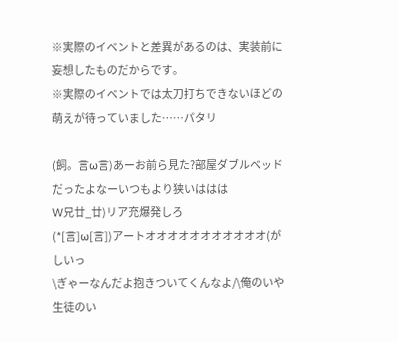※実際のイベントと差異があるのは、実装前に妄想したものだからです。
※実際のイベントでは太刀打ちできないほどの萌えが待っていました……パタリ

(飼。言ω言)あーお前ら見た?部屋ダブルベッドだったよなーいつもより狭いははは
W兄廿_廿)リア充爆発しろ
(*[言]ω[言])アートオオオオオオオオオオオ(がしいっ
\ぎゃーなんだよ抱きついてくんなよ/\俺のいや生徒のい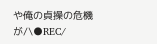や俺の貞操の危機が/\●REC/